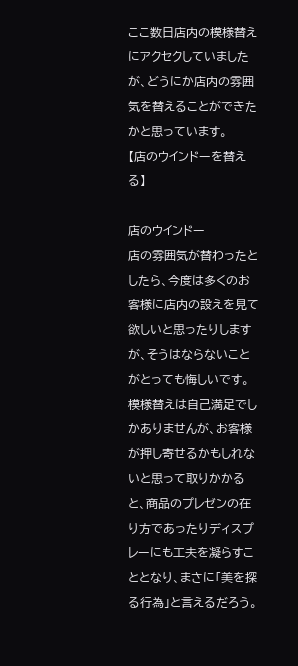ここ数日店内の模様替えにアクセクしていましたが、どうにか店内の雰囲気を替えることができたかと思っています。
【店のウインドーを替える】

店のウインドー
店の雰囲気が替わったとしたら、今度は多くのお客様に店内の設えを見て欲しいと思ったりしますが、そうはならないことがとっても悔しいです。
模様替えは自己満足でしかありませんが、お客様が押し寄せるかもしれないと思って取りかかると、商品のプレゼンの在り方であったりディスプレーにも工夫を凝らすこととなり、まさに「美を探る行為」と言えるだろう。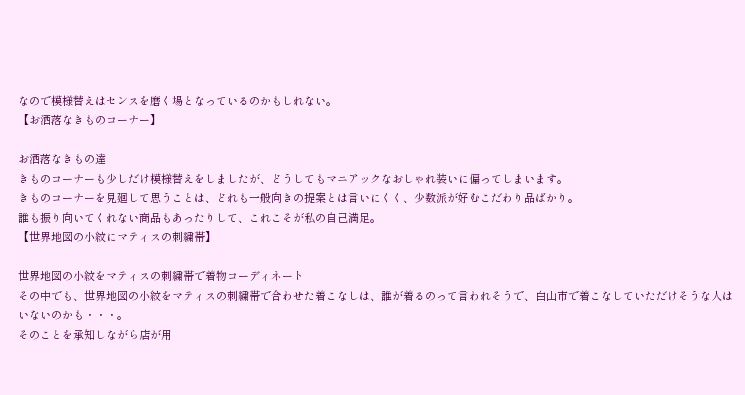なので模様替えはセンスを磨く場となっているのかもしれない。
【お洒落なきものコーナー】

お洒落なきもの達
きものコーナーも少しだけ模様替えをしましたが、どうしてもマニアックなおしゃれ装いに偏ってしまいます。
きものコーナーを見廻して思うことは、どれも一般向きの提案とは言いにくく、少数派が好むこだわり品ばかり。
誰も振り向いてくれない商品もあったりして、これこそが私の自己満足。
【世界地図の小紋にマティスの刺繍帯】

世界地図の小紋をマティスの刺繍帯で着物コーディネート
その中でも、世界地図の小紋をマティスの刺繍帯で合わせた着こなしは、誰が着るのって言われそうで、白山市で着こなしていただけそうな人はいないのかも・・・。
そのことを承知しながら店が用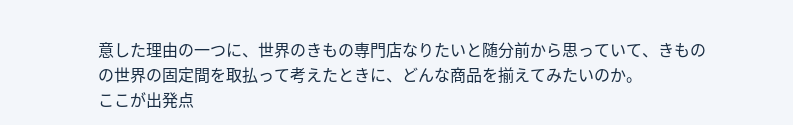意した理由の一つに、世界のきもの専門店なりたいと随分前から思っていて、きものの世界の固定間を取払って考えたときに、どんな商品を揃えてみたいのか。
ここが出発点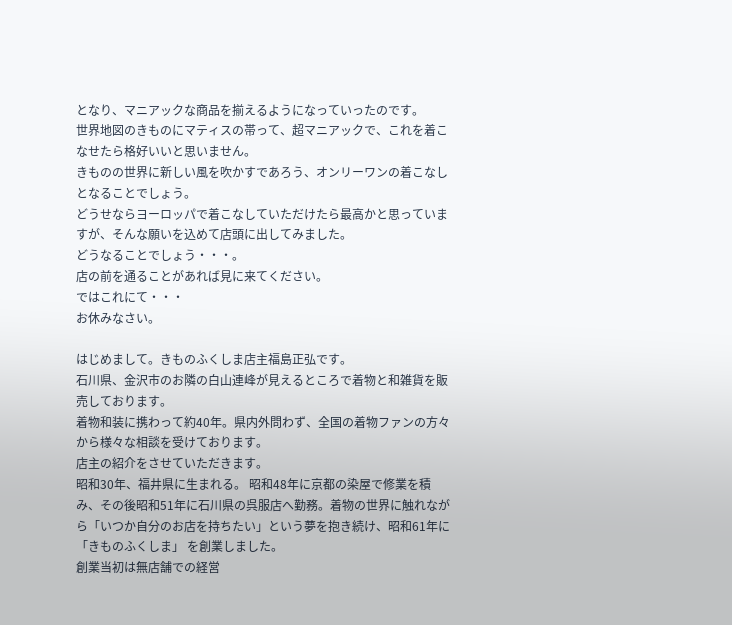となり、マニアックな商品を揃えるようになっていったのです。
世界地図のきものにマティスの帯って、超マニアックで、これを着こなせたら格好いいと思いません。
きものの世界に新しい風を吹かすであろう、オンリーワンの着こなしとなることでしょう。
どうせならヨーロッパで着こなしていただけたら最高かと思っていますが、そんな願いを込めて店頭に出してみました。
どうなることでしょう・・・。
店の前を通ることがあれば見に来てください。
ではこれにて・・・
お休みなさい。

はじめまして。きものふくしま店主福島正弘です。
石川県、金沢市のお隣の白山連峰が見えるところで着物と和雑貨を販売しております。
着物和装に携わって約40年。県内外問わず、全国の着物ファンの方々から様々な相談を受けております。
店主の紹介をさせていただきます。
昭和30年、福井県に生まれる。 昭和48年に京都の染屋で修業を積み、その後昭和51年に石川県の呉服店へ勤務。着物の世界に触れながら「いつか自分のお店を持ちたい」という夢を抱き続け、昭和61年に 「きものふくしま」 を創業しました。
創業当初は無店舗での経営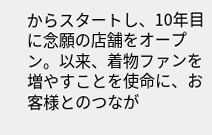からスタートし、10年目に念願の店舗をオープン。以来、着物ファンを増やすことを使命に、お客様とのつなが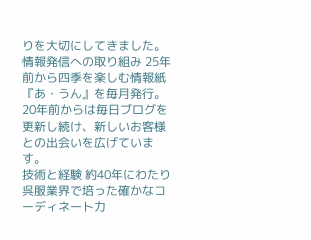りを大切にしてきました。
情報発信への取り組み 25年前から四季を楽しむ情報紙『あ・うん』を毎月発行。 20年前からは毎日ブログを更新し続け、新しいお客様との出会いを広げています。
技術と経験 約40年にわたり呉服業界で培った確かなコーディネート力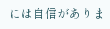には自信がありま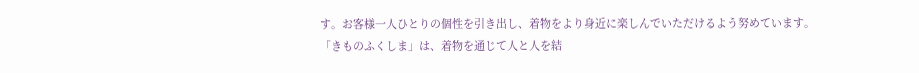す。お客様一人ひとりの個性を引き出し、着物をより身近に楽しんでいただけるよう努めています。
「きものふくしま」は、着物を通じて人と人を結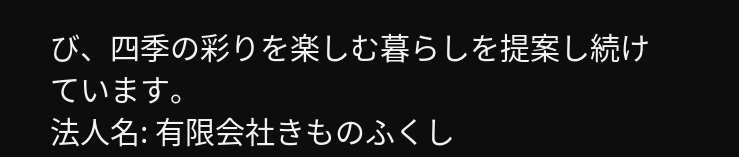び、四季の彩りを楽しむ暮らしを提案し続けています。
法人名: 有限会社きものふくし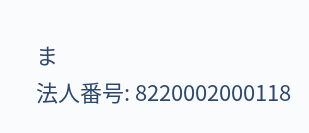ま
法人番号: 8220002000118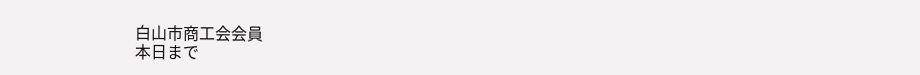白山市商工会会員
本日まで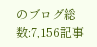のブログ総数:7,156記事